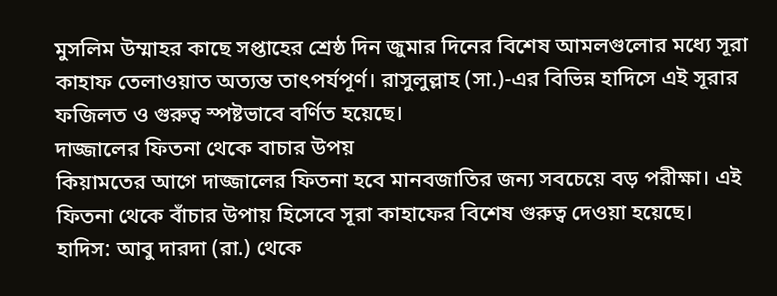মুসলিম উম্মাহর কাছে সপ্তাহের শ্রেষ্ঠ দিন জুমার দিনের বিশেষ আমলগুলোর মধ্যে সূরা কাহাফ তেলাওয়াত অত্যন্ত তাৎপর্যপূর্ণ। রাসুলুল্লাহ (সা.)-এর বিভিন্ন হাদিসে এই সূরার ফজিলত ও গুরুত্ব স্পষ্টভাবে বর্ণিত হয়েছে।
দাজ্জালের ফিতনা থেকে বাচার উপয়
কিয়ামতের আগে দাজ্জালের ফিতনা হবে মানবজাতির জন্য সবচেয়ে বড় পরীক্ষা। এই ফিতনা থেকে বাঁচার উপায় হিসেবে সূরা কাহাফের বিশেষ গুরুত্ব দেওয়া হয়েছে।
হাদিস: আবু দারদা (রা.) থেকে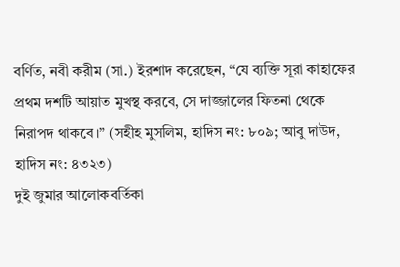বর্ণিত, নবী করীম (সা.) ইরশাদ করেছেন, “যে ব্যক্তি সূরা কাহাফের প্রথম দশটি আয়াত মুখস্থ করবে, সে দাজ্জালের ফিতনা থেকে নিরাপদ থাকবে।” (সহীহ মুসলিম, হাদিস নং: ৮০৯; আবু দাউদ, হাদিস নং: ৪৩২৩)
দুই জুমার আলোকবর্তিকা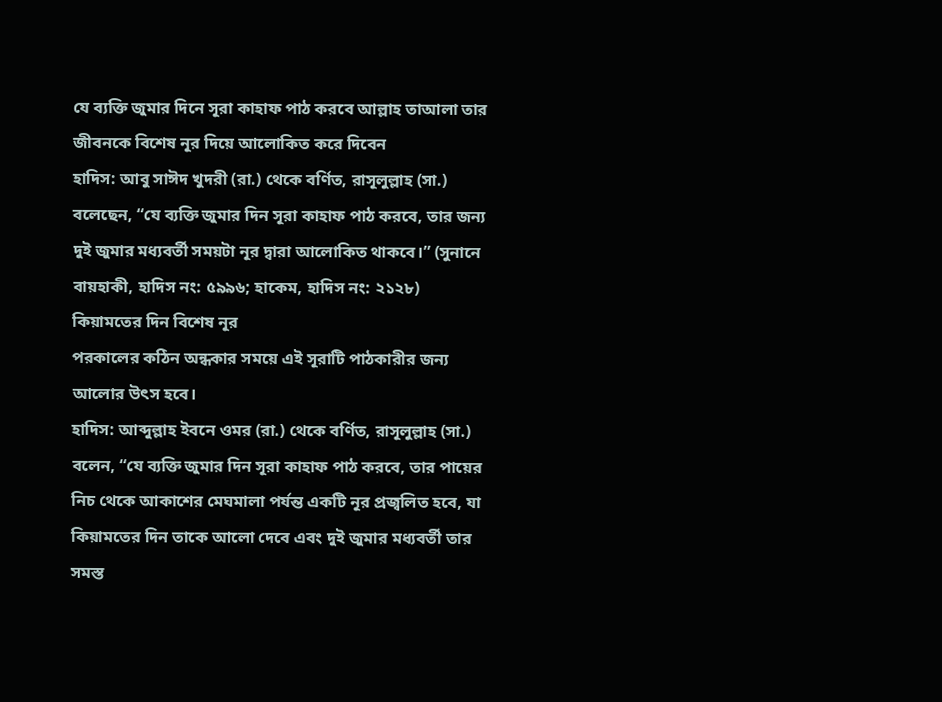যে ব্যক্তি জুমার দিনে সূরা কাহাফ পাঠ করবে আল্লাহ তাআলা তার জীবনকে বিশেষ নূর দিয়ে আলোকিত করে দিবেন
হাদিস: আবু সাঈদ খুদরী (রা.) থেকে বর্ণিত, রাসূলুল্লাহ (সা.) বলেছেন, “যে ব্যক্তি জুমার দিন সূরা কাহাফ পাঠ করবে, তার জন্য দুই জুমার মধ্যবর্তী সময়টা নূর দ্বারা আলোকিত থাকবে।” (সুনানে বায়হাকী, হাদিস নং: ৫৯৯৬; হাকেম, হাদিস নং: ২১২৮)
কিয়ামতের দিন বিশেষ নূর
পরকালের কঠিন অন্ধকার সময়ে এই সূরাটি পাঠকারীর জন্য আলোর উৎস হবে।
হাদিস: আব্দুল্লাহ ইবনে ওমর (রা.) থেকে বর্ণিত, রাসূলুল্লাহ (সা.) বলেন, “যে ব্যক্তি জুমার দিন সূরা কাহাফ পাঠ করবে, তার পায়ের নিচ থেকে আকাশের মেঘমালা পর্যন্ত একটি নূর প্রজ্বলিত হবে, যা কিয়ামতের দিন তাকে আলো দেবে এবং দুই জুমার মধ্যবর্তী তার সমস্ত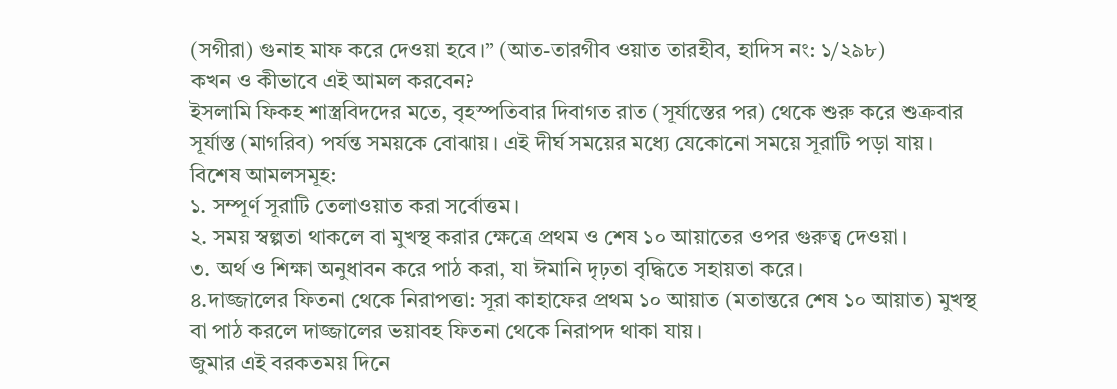(সগীরা) গুনাহ মাফ করে দেওয়া হবে।” (আত-তারগীব ওয়াত তারহীব, হাদিস নং: ১/২৯৮)
কখন ও কীভাবে এই আমল করবেন?
ইসলামি ফিকহ শাস্ত্রবিদদের মতে, বৃহস্পতিবার দিবাগত রাত (সূর্যাস্তের পর) থেকে শুরু করে শুক্রবার সূর্যাস্ত (মাগরিব) পর্যন্ত সময়কে বোঝায়। এই দীর্ঘ সময়ের মধ্যে যেকোনো সময়ে সূরাটি পড়া যায়।
বিশেষ আমলসমূহ:
১. সম্পূর্ণ সূরাটি তেলাওয়াত করা সর্বোত্তম।
২. সময় স্বল্পতা থাকলে বা মুখস্থ করার ক্ষেত্রে প্রথম ও শেষ ১০ আয়াতের ওপর গুরুত্ব দেওয়া।
৩. অর্থ ও শিক্ষা অনুধাবন করে পাঠ করা, যা ঈমানি দৃঢ়তা বৃদ্ধিতে সহায়তা করে।
৪.দাজ্জালের ফিতনা থেকে নিরাপত্তা: সূরা কাহাফের প্রথম ১০ আয়াত (মতান্তরে শেষ ১০ আয়াত) মুখস্থ বা পাঠ করলে দাজ্জালের ভয়াবহ ফিতনা থেকে নিরাপদ থাকা যায়।
জুমার এই বরকতময় দিনে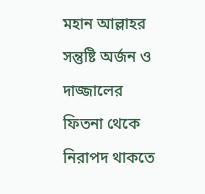মহান আল্লাহর সন্তুষ্টি অর্জন ও দাজ্জালের ফিতনা থেকে নিরাপদ থাকতে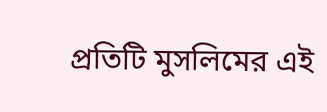প্রতিটি মুসলিমের এই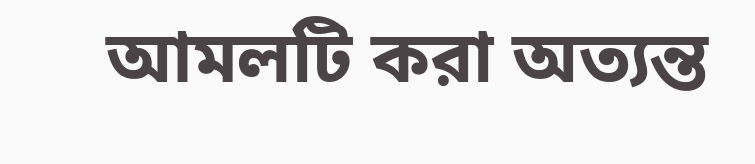আমলটি করা অত্যন্ত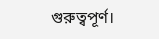গুরুত্বপূর্ণ।